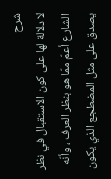شرح
لا دلالة لها على كون الاستقبال في نظر الشارع أعمّ ممّا هو بنظر العرف ، وأنّه يصدق على مثل المضطجع الذي يكون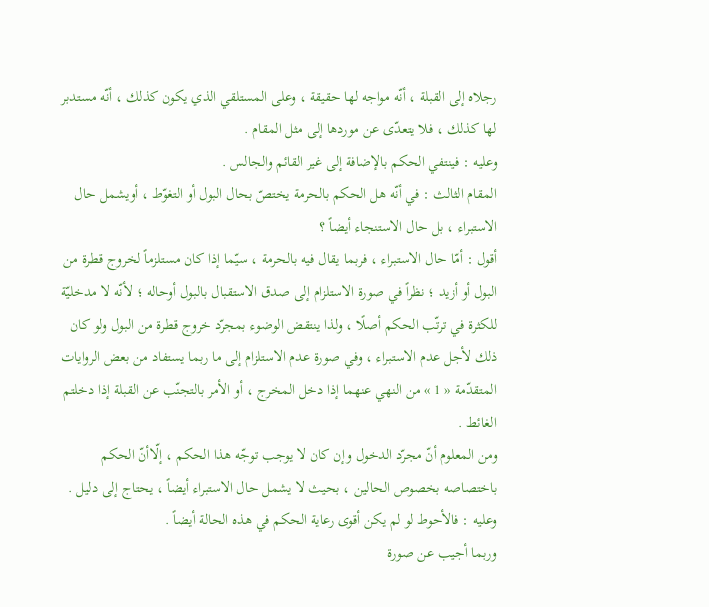رجلاه إلى القبلة ، أنّه مواجه لها حقيقة ، وعلى المستلقي الذي يكون كذلك ، أنّه مستدبر لها كذلك ، فلا يتعدّى عن موردها إلى مثل المقام .
وعليه : فينتفي الحكم بالإضافة إلى غير القائم والجالس .
المقام الثالث : في أنّه هل الحكم بالحرمة يختصّ بحال البول أو التغوّط ، أويشمل حال الاستبراء ، بل حال الاستنجاء أيضاً ؟
أقول : أمّا حال الاستبراء ، فربما يقال فيه بالحرمة ، سيّما إذا كان مستلزماً لخروج قطرة من البول أو أزيد ؛ نظراً في صورة الاستلزام إلى صدق الاستقبال بالبول أوحاله ؛ لأنّه لا مدخليّة للكثرة في ترتّب الحكم أصلًا ، ولذا ينتقض الوضوء بمجرّد خروج قطرة من البول ولو كان ذلك لأجل عدم الاستبراء ، وفي صورة عدم الاستلزام إلى ما ربما يستفاد من بعض الروايات المتقدّمة « 1 » من النهي عنهما إذا دخل المخرج ، أو الأمر بالتجنّب عن القبلة إذا دخلتم الغائط .
ومن المعلوم أنّ مجرّد الدخول وإن كان لا يوجب توجّه هذا الحكم ، إلّاأنّ الحكم باختصاصه بخصوص الحالين ، بحيث لا يشمل حال الاستبراء أيضاً ، يحتاج إلى دليل . وعليه : فالأحوط لو لم يكن أقوى رعاية الحكم في هذه الحالة أيضاً .
وربما أجيب عن صورة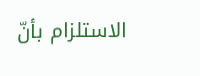الاستلزام بأنّ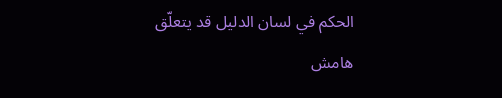الحكم في لسان الدليل قد يتعلّق
هامش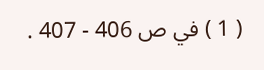( 1 ) في ص 406 - 407 .